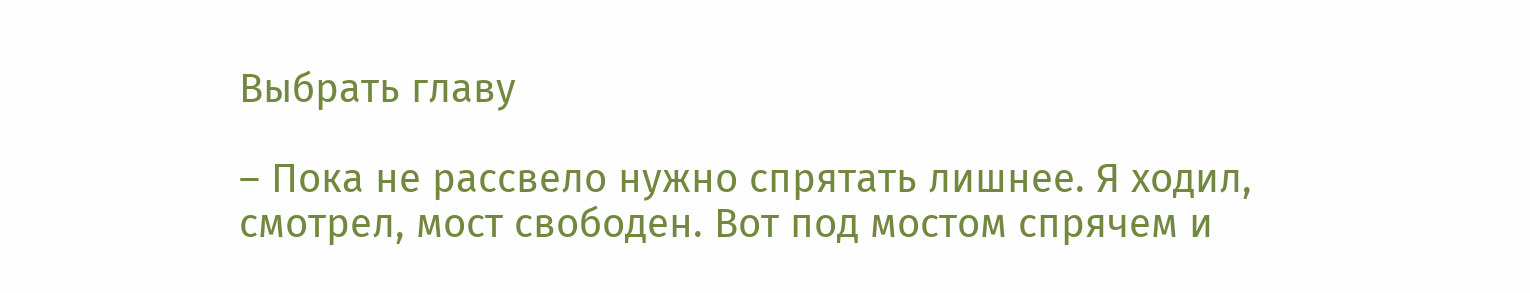Выбрать главу

– Пока не рассвело нужно спрятать лишнее. Я ходил, смотрел, мост свободен. Вот под мостом спрячем и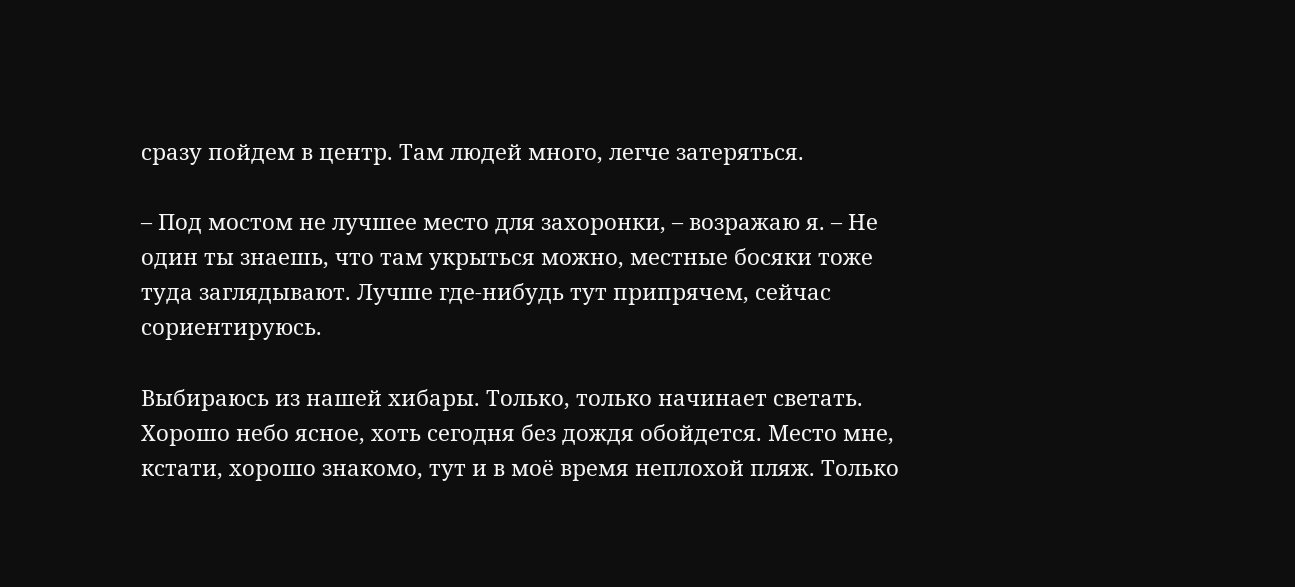сразу пойдем в центр. Там людей много, легче затеряться.

– Под мостом не лучшее место для захоронки, – возражаю я. – Не один ты знаешь, что там укрыться можно, местные босяки тоже туда заглядывают. Лучше где-нибудь тут припрячем, сейчас сориентируюсь.

Выбираюсь из нашей хибары. Только, только начинает светать. Хорошо небо ясное, хоть сегодня без дождя обойдется. Место мне, кстати, хорошо знакомо, тут и в моё время неплохой пляж. Только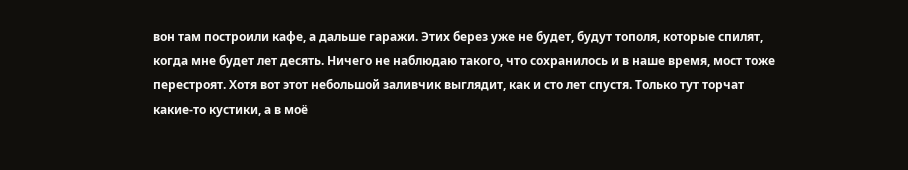вон там построили кафе, а дальше гаражи. Этих берез уже не будет, будут тополя, которые спилят, когда мне будет лет десять. Ничего не наблюдаю такого, что сохранилось и в наше время, мост тоже перестроят. Хотя вот этот небольшой заливчик выглядит, как и сто лет спустя. Только тут торчат какие-то кустики, а в моё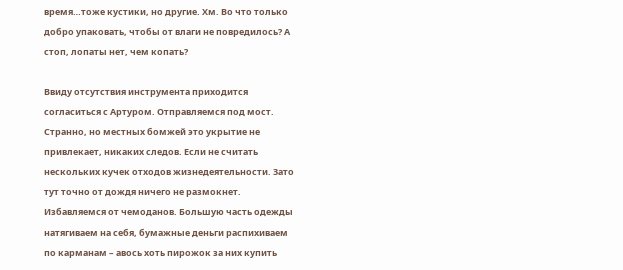время…тоже кустики, но другие. Хм. Во что только добро упаковать, чтобы от влаги не повредилось? А стоп, лопаты нет, чем копать?

Ввиду отсутствия инструмента приходится согласиться с Артуром. Отправляемся под мост. Странно, но местных бомжей это укрытие не привлекает, никаких следов. Если не считать нескольких кучек отходов жизнедеятельности. Зато тут точно от дождя ничего не размокнет. Избавляемся от чемоданов. Большую часть одежды натягиваем на себя, бумажные деньги распихиваем по карманам – авось хоть пирожок за них купить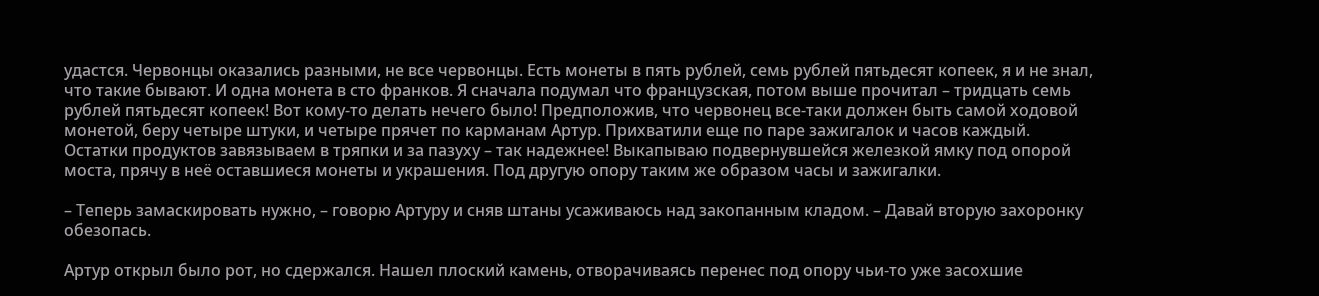удастся. Червонцы оказались разными, не все червонцы. Есть монеты в пять рублей, семь рублей пятьдесят копеек, я и не знал, что такие бывают. И одна монета в сто франков. Я сначала подумал что французская, потом выше прочитал – тридцать семь рублей пятьдесят копеек! Вот кому-то делать нечего было! Предположив, что червонец все-таки должен быть самой ходовой монетой, беру четыре штуки, и четыре прячет по карманам Артур. Прихватили еще по паре зажигалок и часов каждый. Остатки продуктов завязываем в тряпки и за пазуху – так надежнее! Выкапываю подвернувшейся железкой ямку под опорой моста, прячу в неё оставшиеся монеты и украшения. Под другую опору таким же образом часы и зажигалки.

– Теперь замаскировать нужно, – говорю Артуру и сняв штаны усаживаюсь над закопанным кладом. – Давай вторую захоронку обезопась.

Артур открыл было рот, но сдержался. Нашел плоский камень, отворачиваясь перенес под опору чьи-то уже засохшие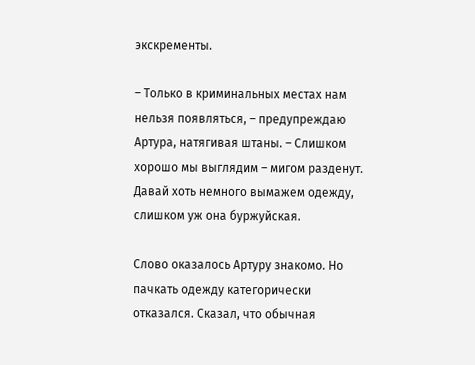экскременты.

– Только в криминальных местах нам нельзя появляться, – предупреждаю Артура, натягивая штаны. – Слишком хорошо мы выглядим – мигом разденут. Давай хоть немного вымажем одежду, слишком уж она буржуйская.

Слово оказалось Артуру знакомо. Но пачкать одежду категорически отказался. Сказал, что обычная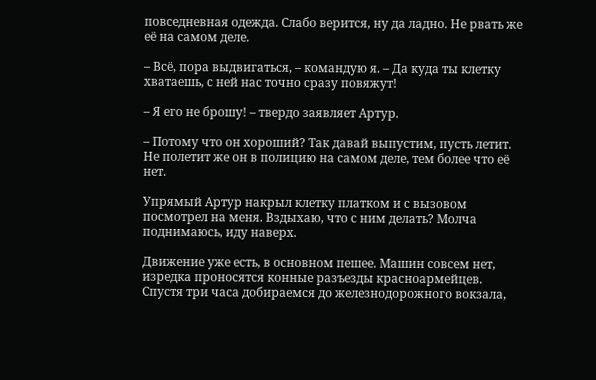повседневная одежда. Слабо верится, ну да ладно. Не рвать же её на самом деле.

– Всё, пора выдвигаться, – командую я. – Да куда ты клетку хватаешь, с ней нас точно сразу повяжут!

– Я его не брошу! – твердо заявляет Артур.

– Потому что он хороший? Так давай выпустим, пусть летит. Не полетит же он в полицию на самом деле, тем более что её нет.

Упрямый Артур накрыл клетку платком и с вызовом посмотрел на меня. Вздыхаю, что с ним делать? Молча поднимаюсь, иду наверх.

Движение уже есть, в основном пешее. Машин совсем нет, изредка проносятся конные разъезды красноармейцев. Спустя три часа добираемся до железнодорожного вокзала,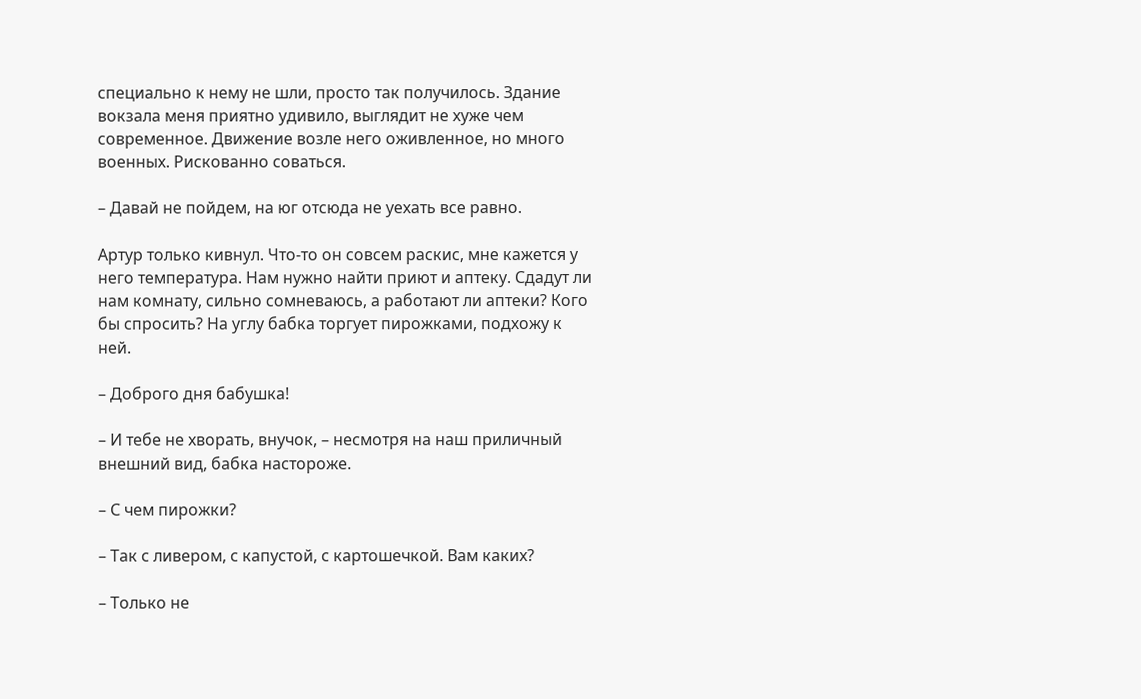специально к нему не шли, просто так получилось. Здание вокзала меня приятно удивило, выглядит не хуже чем современное. Движение возле него оживленное, но много военных. Рискованно соваться.

– Давай не пойдем, на юг отсюда не уехать все равно.

Артур только кивнул. Что-то он совсем раскис, мне кажется у него температура. Нам нужно найти приют и аптеку. Сдадут ли нам комнату, сильно сомневаюсь, а работают ли аптеки? Кого бы спросить? На углу бабка торгует пирожками, подхожу к ней.

– Доброго дня бабушка!

– И тебе не хворать, внучок, – несмотря на наш приличный внешний вид, бабка настороже.

– С чем пирожки?

– Так с ливером, с капустой, с картошечкой. Вам каких?

– Только не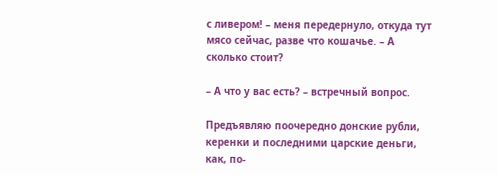с ливером! – меня передернуло, откуда тут мясо сейчас, разве что кошачье. – А сколько стоит?

– А что у вас есть? – встречный вопрос.

Предъявляю поочередно донские рубли, керенки и последними царские деньги, как, по-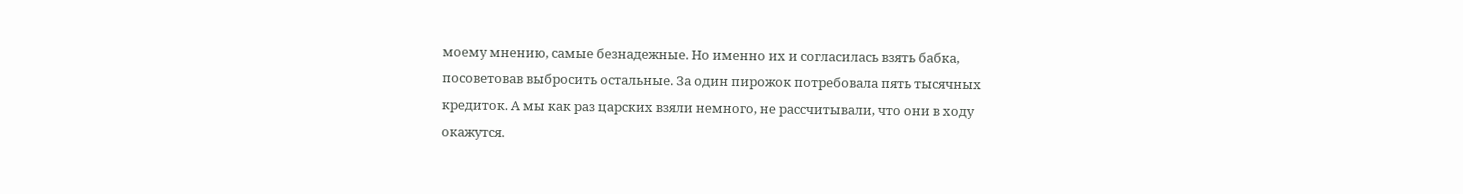моему мнению, самые безнадежные. Но именно их и согласилась взять бабка, посоветовав выбросить остальные. За один пирожок потребовала пять тысячных кредиток. А мы как раз царских взяли немного, не рассчитывали, что они в ходу окажутся.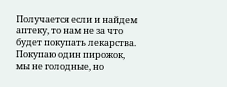Получается если и найдем аптеку, то нам не за что будет покупать лекарства. Покупаю один пирожок, мы не голодные, но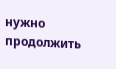нужно продолжить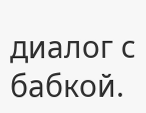диалог с бабкой.